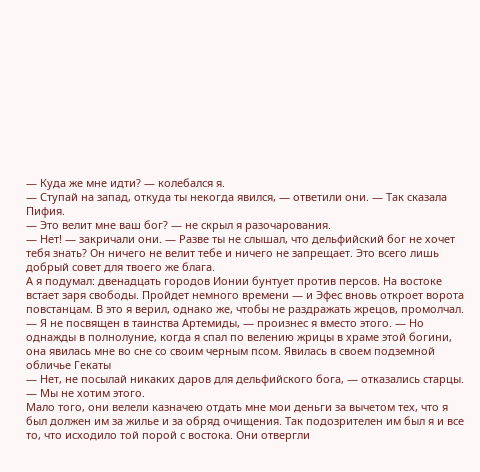— Куда же мне идти? — колебался я.
— Ступай на запад, откуда ты некогда явился, — ответили они. — Так сказала Пифия.
— Это велит мне ваш бог? — не скрыл я разочарования.
— Нет! — закричали они. — Разве ты не слышал, что дельфийский бог не хочет тебя знать? Он ничего не велит тебе и ничего не запрещает. Это всего лишь добрый совет для твоего же блага.
А я подумал: двенадцать городов Ионии бунтует против персов. На востоке встает заря свободы. Пройдет немного времени — и Эфес вновь откроет ворота повстанцам. В это я верил, однако же, чтобы не раздражать жрецов, промолчал.
— Я не посвящен в таинства Артемиды, — произнес я вместо этого. — Но однажды в полнолуние, когда я спал по велению жрицы в храме этой богини, она явилась мне во сне со своим черным псом. Явилась в своем подземной обличье Гекаты
— Нет, не посылай никаких даров для дельфийского бога, — отказались старцы. — Мы не хотим этого.
Мало того, они велели казначею отдать мне мои деньги за вычетом тех, что я был должен им за жилье и за обряд очищения. Так подозрителен им был я и все то, что исходило той порой с востока. Они отвергли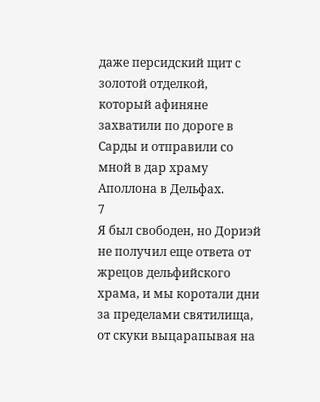даже персидский щит с золотой отделкой, который афиняне захватили по дороге в Сарды и отправили со мной в дар храму Аполлона в Дельфах.
7
Я был свободен, но Дориэй не получил еще ответа от жрецов дельфийского храма, и мы коротали дни за пределами святилища, от скуки выцарапывая на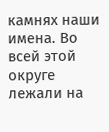камнях наши имена. Во всей этой округе лежали на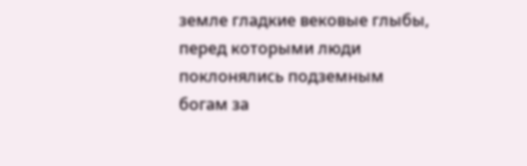земле гладкие вековые глыбы, перед которыми люди поклонялись подземным богам за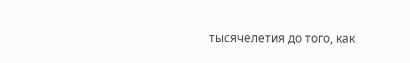тысячелетия до того, как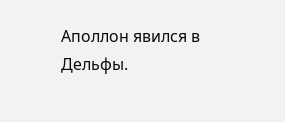Аполлон явился в Дельфы.